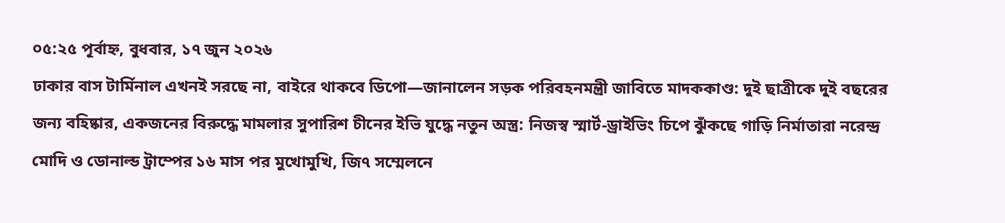০৫:২৫ পূর্বাহ্ন, বুধবার, ১৭ জুন ২০২৬
ঢাকার বাস টার্মিনাল এখনই সরছে না, বাইরে থাকবে ডিপো—জানালেন সড়ক পরিবহনমন্ত্রী জাবিতে মাদককাণ্ড: দুই ছাত্রীকে দুই বছরের জন্য বহিষ্কার, একজনের বিরুদ্ধে মামলার সুপারিশ চীনের ইভি যুদ্ধে নতুন অস্ত্র: নিজস্ব স্মার্ট-ড্রাইভিং চিপে ঝুঁকছে গাড়ি নির্মাতারা নরেন্দ্র মোদি ও ডোনাল্ড ট্রাম্পের ১৬ মাস পর মুখোমুখি, জি৭ সম্মেলনে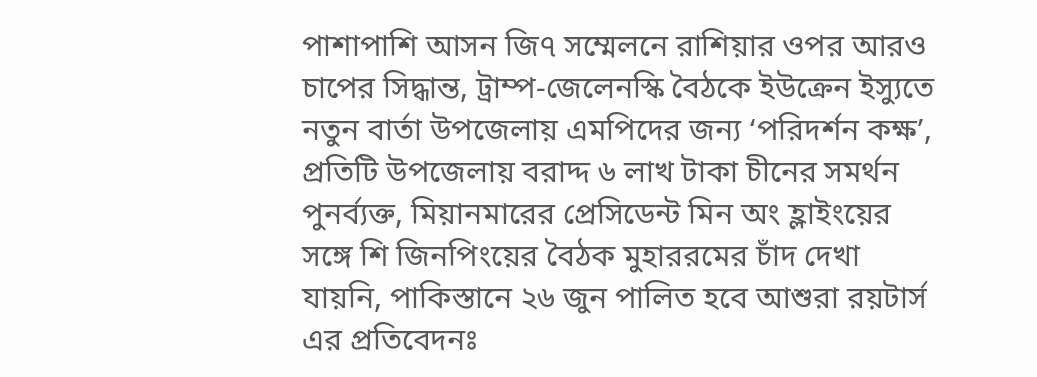পাশাপাশি আসন জি৭ সম্মেলনে রাশিয়ার ওপর আরও চাপের সিদ্ধান্ত, ট্রাম্প-জেলেনস্কি বৈঠকে ইউক্রেন ইস্যুতে নতুন বার্তা উপজেলায় এমপিদের জন্য ‘পরিদর্শন কক্ষ’, প্রতিটি উপজেলায় বরাদ্দ ৬ লাখ টাকা চীনের সমর্থন পুনর্ব্যক্ত, মিয়ানমারের প্রেসিডেন্ট মিন অং হ্লাইংয়ের সঙ্গে শি জিনপিংয়ের বৈঠক মুহাররমের চাঁদ দেখা যায়নি, পাকিস্তানে ২৬ জুন পালিত হবে আশুরা রয়টার্স এর প্রতিবেদনঃ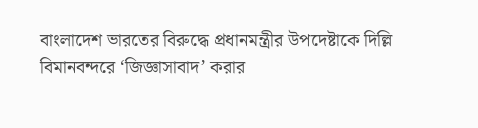বাংলাদেশ ভারতের বিরুদ্ধে প্রধানমন্ত্রীর উপদেষ্টাকে দিল্লি বিমানবন্দরে ‘জিজ্ঞাসাবাদ’ করার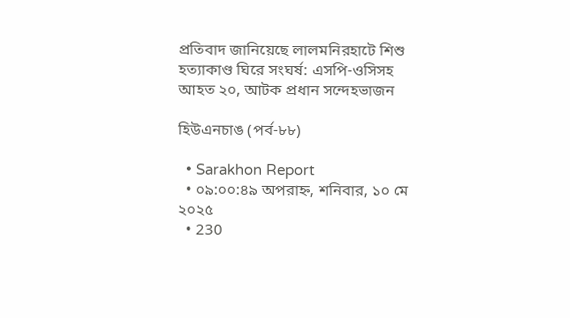প্রতিবাদ জানিয়েছে লালমনিরহাটে শিশু হত্যাকাণ্ড ঘিরে সংঘর্ষ: এসপি-ওসিসহ আহত ২০, আটক প্রধান সন্দেহভাজন

হিউএনচাঙ (পর্ব-৮৮)

  • Sarakhon Report
  • ০৯:০০:৪৯ অপরাহ্ন, শনিবার, ১০ মে ২০২৫
  • 230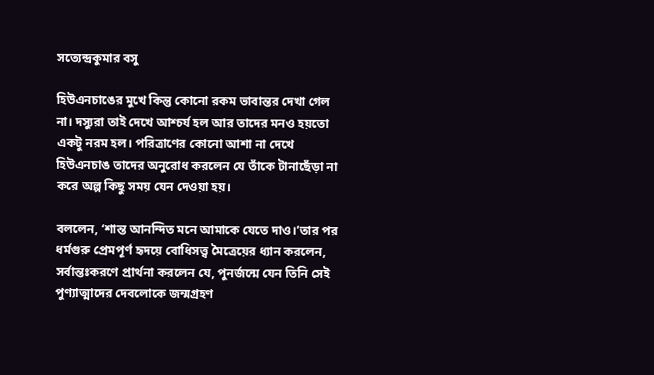সত্যেন্দ্রকুমার বসু

হিউএনচাঙের মুখে কিন্তু কোনো রকম ভাবান্তর দেখা গেল না। দস্যুরা তাই দেখে আশ্চর্য হল আর তাদের মনও হয়তো একটু নরম হল। পরিত্রাণের কোনো আশা না দেখে হিউএনচাঙ তাদের অনুরোধ করলেন যে তাঁকে টানাছেঁড়া না করে অল্প কিছু সময় যেন দেওয়া হয়।

বললেন, ‘শান্ত আনন্দিত মনে আমাকে যেতে দাও।’তার পর ধর্মগুরু প্রেমপূর্ণ হৃদয়ে বোধিসত্ত্ব মৈত্রেয়ের ধ্যান করলেন, সর্বান্তঃকরণে প্রার্থনা করলেন যে, পুনর্জন্মে যেন তিনি সেই পুণ্যাত্মাদের দেবলোকে জন্মগ্রহণ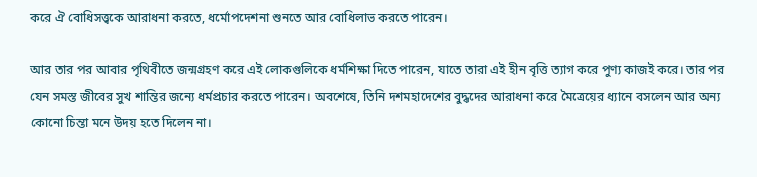করে ঐ বোধিসত্ত্বকে আরাধনা করতে, ধর্মোপদেশনা শুনতে আর বোধিলাভ করতে পারেন।

আর তার পর আবার পৃথিবীতে জন্মগ্রহণ করে এই লোকগুলিকে ধর্মশিক্ষা দিতে পারেন, যাতে তারা এই হীন বৃত্তি ত্যাগ করে পুণ্য কাজই করে। তার পর যেন সমস্ত জীবের সুখ শান্তির জন্যে ধর্মপ্রচার করতে পারেন। অবশেষে, তিনি দশমহাদেশের বুদ্ধদের আরাধনা করে মৈত্রেয়ের ধ্যানে বসলেন আর অন্য কোনো চিন্তা মনে উদয় হতে দিলেন না।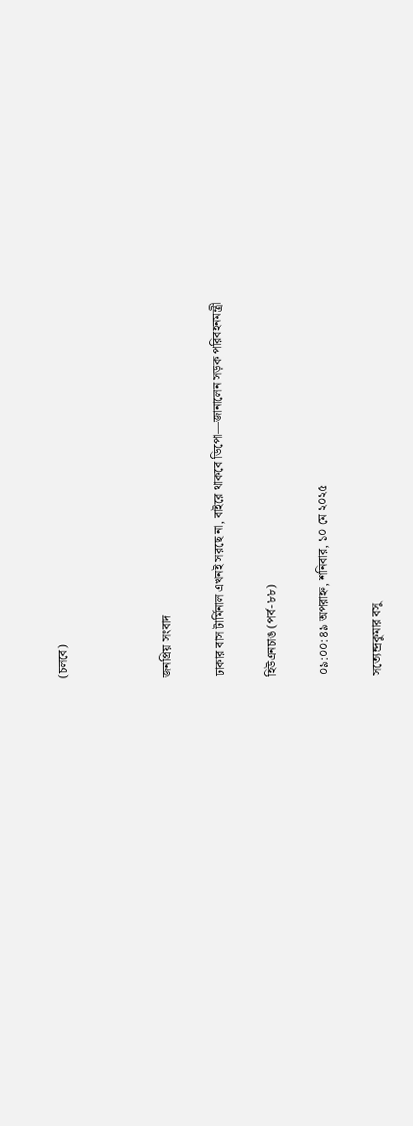(চলবে)



জনপ্রিয় সংবাদ

ঢাকার বাস টার্মিনাল এখনই সরছে না, বাইরে থাকবে ডিপো—জানালেন সড়ক পরিবহনমন্ত্রী

হিউএনচাঙ (পর্ব-৮৮)

০৯:০০:৪৯ অপরাহ্ন, শনিবার, ১০ মে ২০২৫

সত্যেন্দ্রকুমার বসু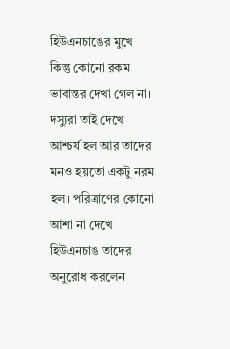হিউএনচাঙের মুখে কিন্তু কোনো রকম ভাবান্তর দেখা গেল না। দস্যুরা তাই দেখে আশ্চর্য হল আর তাদের মনও হয়তো একটু নরম হল। পরিত্রাণের কোনো আশা না দেখে হিউএনচাঙ তাদের অনুরোধ করলেন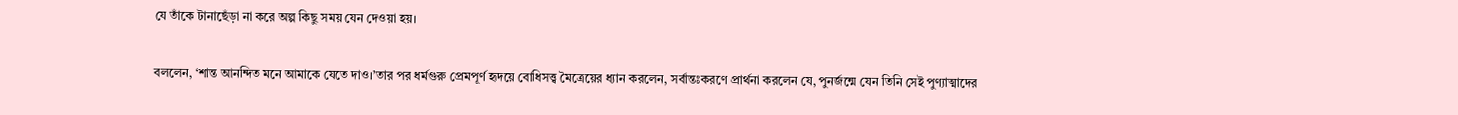যে তাঁকে টানাছেঁড়া না করে অল্প কিছু সময় যেন দেওয়া হয়।

বললেন, ‘শান্ত আনন্দিত মনে আমাকে যেতে দাও।’তার পর ধর্মগুরু প্রেমপূর্ণ হৃদয়ে বোধিসত্ত্ব মৈত্রেয়ের ধ্যান করলেন, সর্বান্তঃকরণে প্রার্থনা করলেন যে, পুনর্জন্মে যেন তিনি সেই পুণ্যাত্মাদের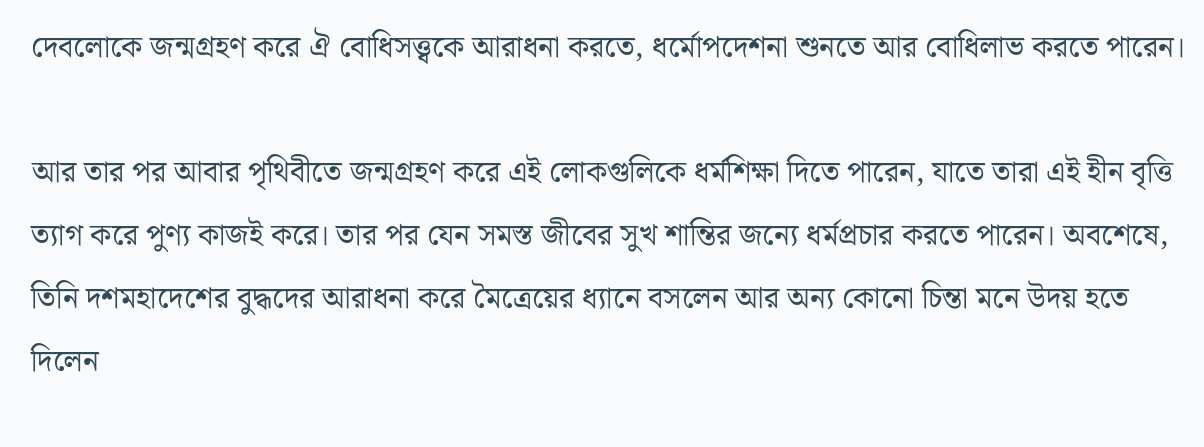দেবলোকে জন্মগ্রহণ করে ঐ বোধিসত্ত্বকে আরাধনা করতে, ধর্মোপদেশনা শুনতে আর বোধিলাভ করতে পারেন।

আর তার পর আবার পৃথিবীতে জন্মগ্রহণ করে এই লোকগুলিকে ধর্মশিক্ষা দিতে পারেন, যাতে তারা এই হীন বৃত্তি ত্যাগ করে পুণ্য কাজই করে। তার পর যেন সমস্ত জীবের সুখ শান্তির জন্যে ধর্মপ্রচার করতে পারেন। অবশেষে, তিনি দশমহাদেশের বুদ্ধদের আরাধনা করে মৈত্রেয়ের ধ্যানে বসলেন আর অন্য কোনো চিন্তা মনে উদয় হতে দিলেন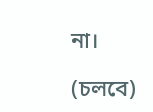না।

(চলবে)